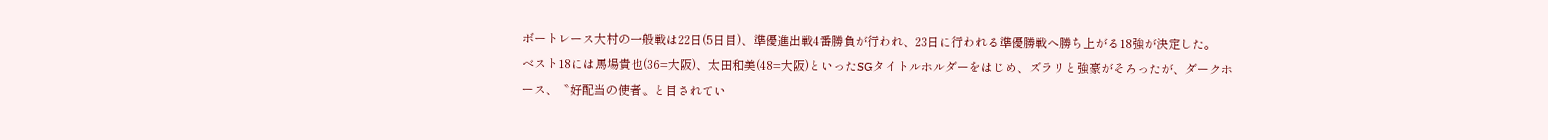ボートレース大村の一般戦は22日(5日目)、準優進出戦4番勝負が行われ、23日に行われる準優勝戦へ勝ち上がる18強が決定した。
ベスト18には馬場貴也(36=大阪)、太田和美(48=大阪)といったSGタイトルホルダーをはじめ、ズラリと強豪がそろったが、ダークホース、〝好配当の使者〟と目されてい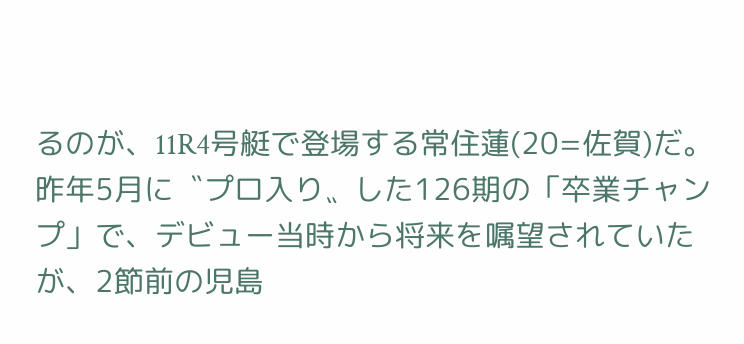るのが、11R4号艇で登場する常住蓮(20=佐賀)だ。
昨年5月に〝プロ入り〟した126期の「卒業チャンプ」で、デビュー当時から将来を嘱望されていたが、2節前の児島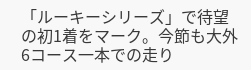「ルーキーシリーズ」で待望の初1着をマーク。今節も大外6コース一本での走り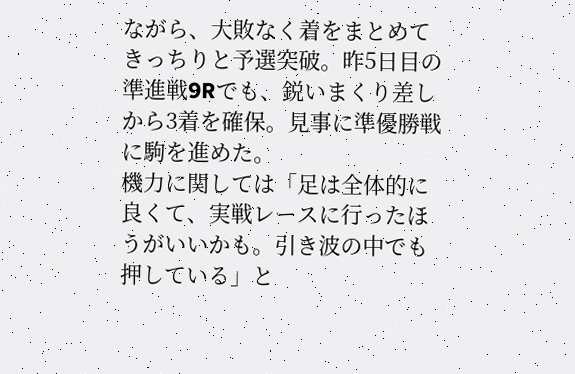ながら、大敗なく着をまとめてきっちりと予選突破。昨5日目の準進戦9Rでも、鋭いまくり差しから3着を確保。見事に準優勝戦に駒を進めた。
機力に関しては「足は全体的に良くて、実戦レースに行ったほうがいいかも。引き波の中でも押している」と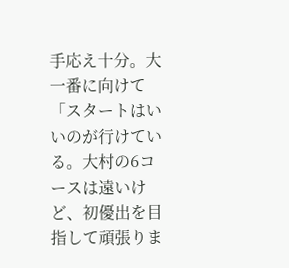手応え十分。大一番に向けて「スタートはいいのが行けている。大村の6コースは遠いけど、初優出を目指して頑張りま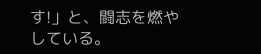す!」と、闘志を燃やしている。